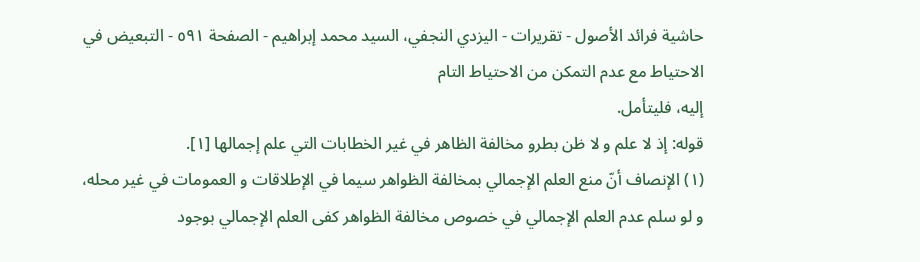حاشية فرائد الأصول - تقريرات - اليزدي النجفي، السيد محمد إبراهيم - الصفحة ٥٩١ - التبعيض في الاحتياط مع عدم التمكن من الاحتياط التام
إليه، فليتأمل.
قوله: إذ لا علم و لا ظن بطرو مخالفة الظاهر في غير الخطابات التي علم إجمالها [١].
(١) الإنصاف أنّ منع العلم الإجمالي بمخالفة الظواهر سيما في الإطلاقات و العمومات في غير محله، و لو سلم عدم العلم الإجمالي في خصوص مخالفة الظواهر كفى العلم الإجمالي بوجود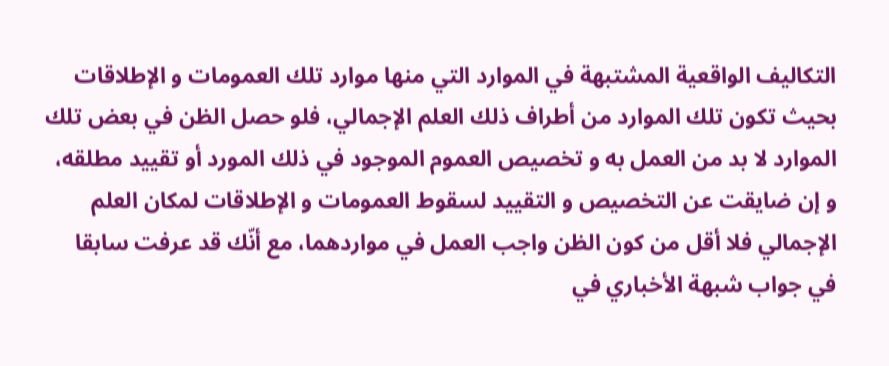التكاليف الواقعية المشتبهة في الموارد التي منها موارد تلك العمومات و الإطلاقات بحيث تكون تلك الموارد من أطراف ذلك العلم الإجمالي، فلو حصل الظن في بعض تلك الموارد لا بد من العمل به و تخصيص العموم الموجود في ذلك المورد أو تقييد مطلقه، و إن ضايقت عن التخصيص و التقييد لسقوط العمومات و الإطلاقات لمكان العلم الإجمالي فلا أقل من كون الظن واجب العمل في مواردهما، مع أنّك قد عرفت سابقا في جواب شبهة الأخباري في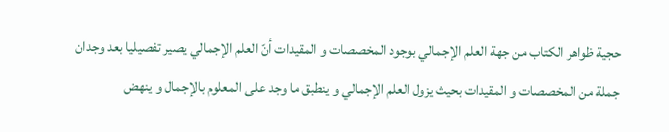حجية ظواهر الكتاب من جهة العلم الإجمالي بوجود المخصصات و المقيدات أنّ العلم الإجمالي يصير تفصيليا بعد وجدان جملة من المخصصات و المقيدات بحيث يزول العلم الإجمالي و ينطبق ما وجد على المعلوم بالإجمال و ينهض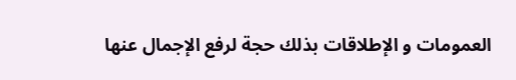العمومات و الإطلاقات بذلك حجة لرفع الإجمال عنها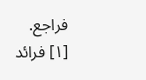فراجع.
[١] فرائد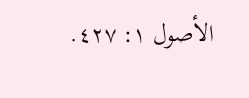الأصول ١: ٤٢٧.